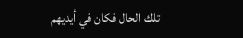تلك الحال فكان في أيديهم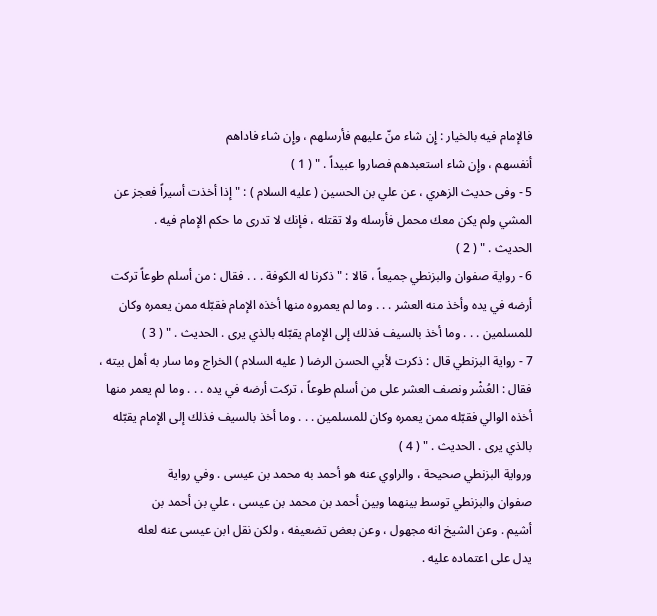فالإمام فيه بالخيار : إِن شاء منّ عليهم فأرسلهم ، وإِن شاء فاداهم
أنفسهم ، وإِن شاء استعبدهم فصاروا عبيداً . " ( 1 )
5 - وفى حديث الزهري ، عن علي بن الحسين ( عليه السلام ) : " إذا أخذت أسيراً فعجز عن
المشي ولم يكن معك محمل فأرسله ولا تقتله ، فإنك لا تدرى ما حكم الإمام فيه .
الحديث . " ( 2 )
6 - رواية صفوان والبزنطي جميعاً ، قالا : " ذكرنا له الكوفة . . . فقال : من أسلم طوعاً تركت
أرضه في يده وأخذ منه العشر . . . وما لم يعمروه منها أخذه الإمام فقبّله ممن يعمره وكان
للمسلمين . . . وما أخذ بالسيف فذلك إلى الإمام يقبّله بالذي يرى . الحديث . " ( 3 )
7 - رواية البزنطي قال : ذكرت لأبي الحسن الرضا ( عليه السلام ) الخراج وما سار به أهل بيته ،
فقال : العُشْر ونصف العشر على من أسلم طوعاً ، تركت أرضه في يده . . . وما لم يعمر منها
أخذه الوالي فقبّله ممن يعمره وكان للمسلمين . . . وما أخذ بالسيف فذلك إلى الإمام يقبّله
بالذي يرى . الحديث . " ( 4 )
ورواية البزنطي صحيحة ، والراوي عنه هو أحمد به محمد بن عيسى . وفي رواية
صفوان والبزنطي توسط بينهما وبين أحمد بن محمد بن عيسى ، علي بن أحمد بن
أشيم . وعن الشيخ انه مجهول ، وعن بعض تضعيفه ، ولكن نقل ابن عيسى عنه لعله
يدل على اعتماده عليه .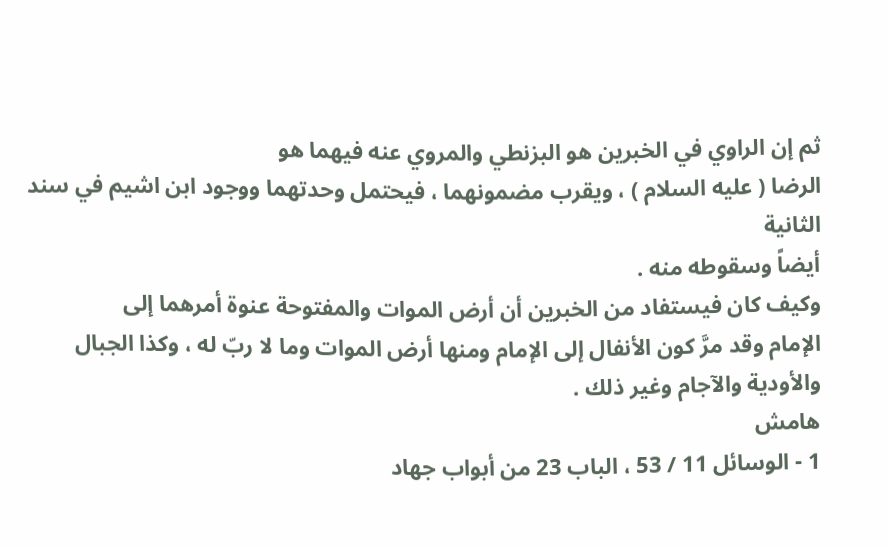ثم إن الراوي في الخبرين هو البزنطي والمروي عنه فيهما هو
الرضا ( عليه السلام ) ، ويقرب مضمونهما ، فيحتمل وحدتهما ووجود ابن اشيم في سند الثانية
أيضاً وسقوطه منه .
وكيف كان فيستفاد من الخبرين أن أرض الموات والمفتوحة عنوة أمرهما إلى
الإمام وقد مرَّ كون الأنفال إلى الإمام ومنها أرض الموات وما لا ربّ له ، وكذا الجبال
والأودية والآجام وغير ذلك .
هامش
1 - الوسائل 11 / 53 ، الباب 23 من أبواب جهاد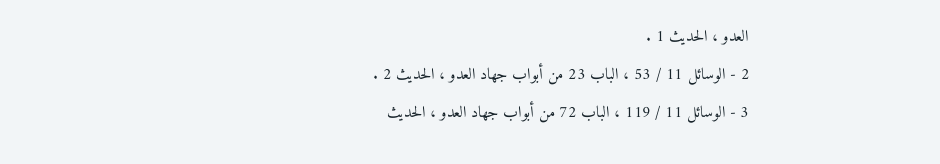العدو ، الحديث 1 .
2 - الوسائل 11 / 53 ، الباب 23 من أبواب جهاد العدو ، الحديث 2 .
3 - الوسائل 11 / 119 ، الباب 72 من أبواب جهاد العدو ، الحديث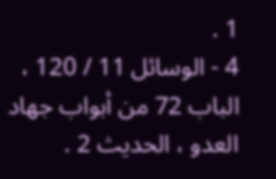1 .
4 - الوسائل 11 / 120 ، الباب 72 من أبواب جهاد العدو ، الحديث 2 .